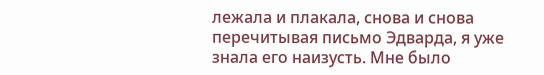лежала и плакала, снова и снова перечитывая письмо Эдварда, я уже знала его наизусть. Мне было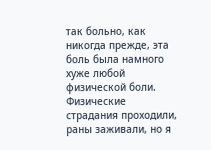так больно, как никогда прежде, эта боль была намного хуже любой физической боли. Физические страдания проходили, раны заживали, но я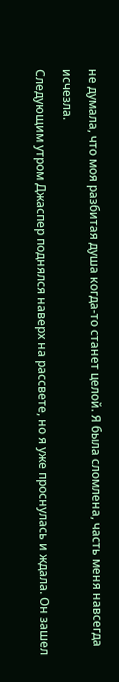не думала, что моя разбитая душа когда-то станет целой. Я была сломлена, часть меня навсегда исчезла.
Следующим утром Джаспер поднялся наверх на рассвете, но я уже проснулась и ждала. Он зашел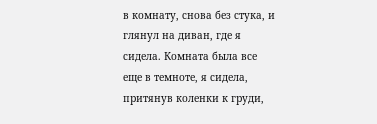в комнату, снова без стука, и глянул на диван, где я сидела. Комната была все еще в темноте, я сидела, притянув коленки к груди,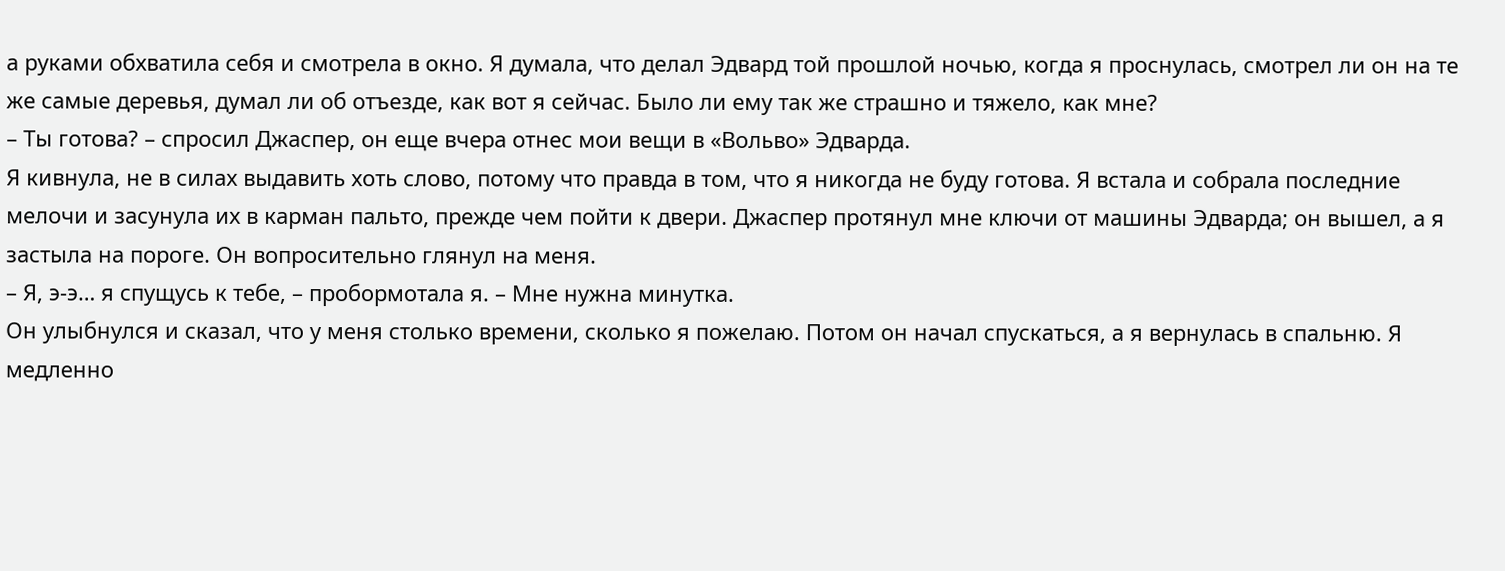а руками обхватила себя и смотрела в окно. Я думала, что делал Эдвард той прошлой ночью, когда я проснулась, смотрел ли он на те же самые деревья, думал ли об отъезде, как вот я сейчас. Было ли ему так же страшно и тяжело, как мне?
– Ты готова? – спросил Джаспер, он еще вчера отнес мои вещи в «Вольво» Эдварда.
Я кивнула, не в силах выдавить хоть слово, потому что правда в том, что я никогда не буду готова. Я встала и собрала последние мелочи и засунула их в карман пальто, прежде чем пойти к двери. Джаспер протянул мне ключи от машины Эдварда; он вышел, а я застыла на пороге. Он вопросительно глянул на меня.
– Я, э-э… я спущусь к тебе, – пробормотала я. – Мне нужна минутка.
Он улыбнулся и сказал, что у меня столько времени, сколько я пожелаю. Потом он начал спускаться, а я вернулась в спальню. Я медленно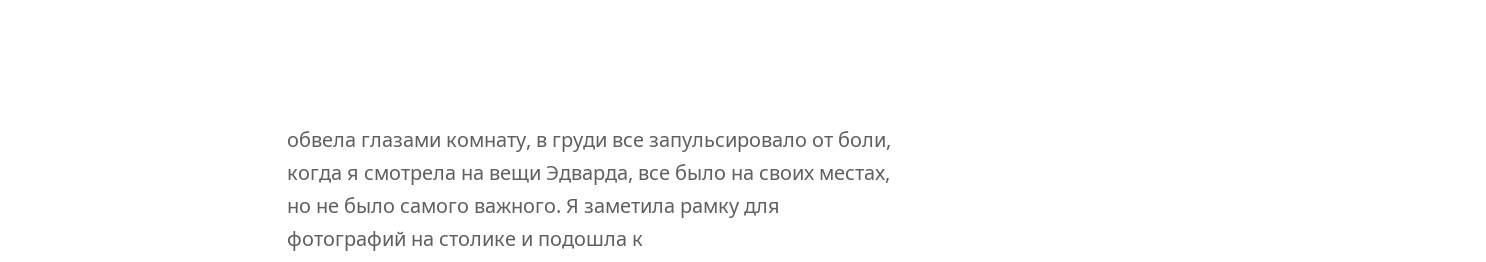обвела глазами комнату, в груди все запульсировало от боли, когда я смотрела на вещи Эдварда, все было на своих местах, но не было самого важного. Я заметила рамку для фотографий на столике и подошла к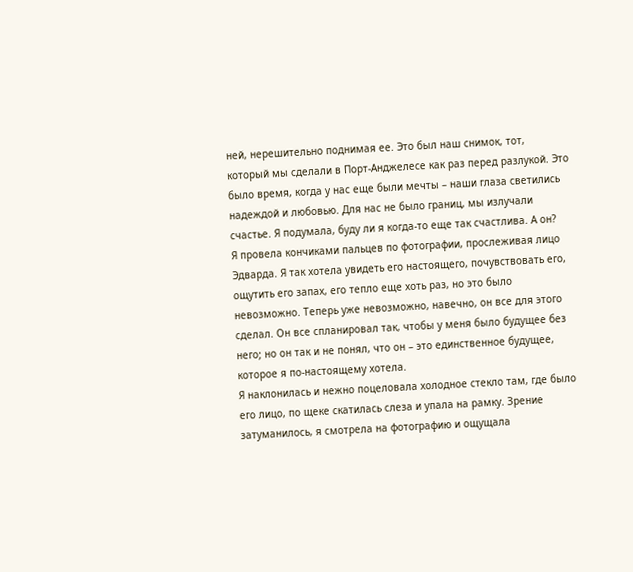ней, нерешительно поднимая ее. Это был наш снимок, тот, который мы сделали в Порт-Анджелесе как раз перед разлукой. Это было время, когда у нас еще были мечты – наши глаза светились надеждой и любовью. Для нас не было границ, мы излучали счастье. Я подумала, буду ли я когда-то еще так счастлива. А он?
Я провела кончиками пальцев по фотографии, прослеживая лицо Эдварда. Я так хотела увидеть его настоящего, почувствовать его, ощутить его запах, его тепло еще хоть раз, но это было невозможно. Теперь уже невозможно, навечно, он все для этого сделал. Он все спланировал так, чтобы у меня было будущее без него; но он так и не понял, что он – это единственное будущее, которое я по-настоящему хотела.
Я наклонилась и нежно поцеловала холодное стекло там, где было его лицо, по щеке скатилась слеза и упала на рамку. Зрение затуманилось, я смотрела на фотографию и ощущала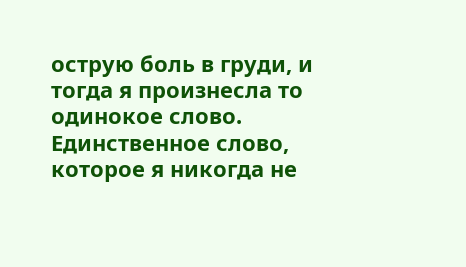острую боль в груди, и тогда я произнесла то одинокое слово. Единственное слово, которое я никогда не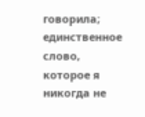говорила; единственное слово, которое я никогда не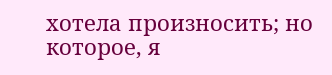хотела произносить; но которое, я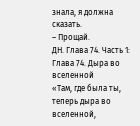знала, я должна сказать.
– Прощай.
ДН. Глава 74. Часть 1:
Глава 74. Дыра во вселенной
«Там, где была ты, теперь дыра во вселенной,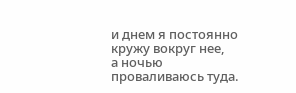и днем я постоянно кружу вокруг нее,
а ночью проваливаюсь туда.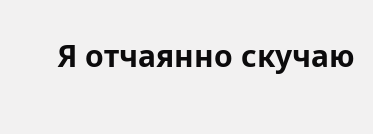Я отчаянно скучаю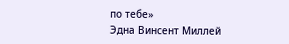по тебе»
Эдна Винсент Миллей